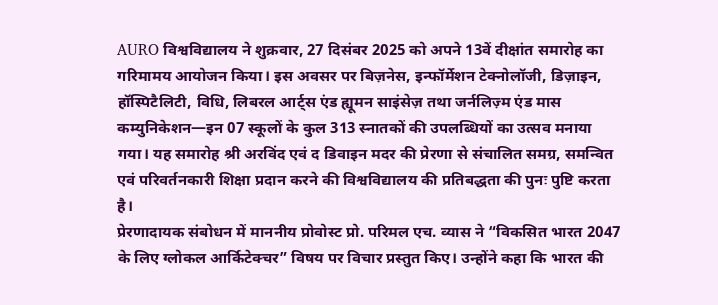AURO विश्वविद्यालय ने शुक्रवार, 27 दिसंबर 2025 को अपने 13वें दीक्षांत समारोह का गरिमामय आयोजन किया। इस अवसर पर बिज़नेस, इन्फॉर्मेशन टेक्नोलॉजी, डिज़ाइन, हॉस्पिटैलिटी, विधि, लिबरल आर्ट्स एंड ह्यूमन साइंसेज़ तथा जर्नलिज़्म एंड मास कम्युनिकेशन—इन 07 स्कूलों के कुल 313 स्नातकों की उपलब्धियों का उत्सव मनाया गया। यह समारोह श्री अरविंद एवं द डिवाइन मदर की प्रेरणा से संचालित समग्र, समन्वित एवं परिवर्तनकारी शिक्षा प्रदान करने की विश्वविद्यालय की प्रतिबद्धता की पुनः पुष्टि करता है।
प्रेरणादायक संबोधन में माननीय प्रोवोस्ट प्रो. परिमल एच. व्यास ने “विकसित भारत 2047 के लिए ग्लोकल आर्किटेक्चर” विषय पर विचार प्रस्तुत किए। उन्होंने कहा कि भारत की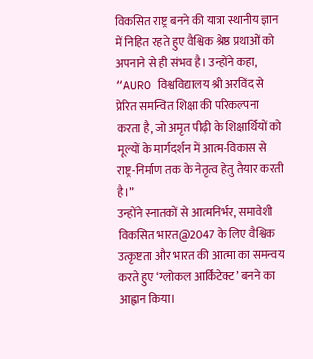विकसित राष्ट्र बनने की यात्रा स्थानीय ज्ञान में निहित रहते हुए वैश्विक श्रेष्ठ प्रथाओं को अपनाने से ही संभव है। उन्होंने कहा, “AURO विश्वविद्यालय श्री अरविंद से प्रेरित समन्वित शिक्षा की परिकल्पना करता है, जो अमृत पीढ़ी के शिक्षार्थियों को मूल्यों के मार्गदर्शन में आत्म-विकास से राष्ट्र-निर्माण तक के नेतृत्व हेतु तैयार करती है।”
उन्होंने स्नातकों से आत्मनिर्भर, समावेशी विकसित भारत@2047 के लिए वैश्विक उत्कृष्टता और भारत की आत्मा का समन्वय करते हुए ‘ग्लोकल आर्किटेक्ट’ बनने का आह्वान किया।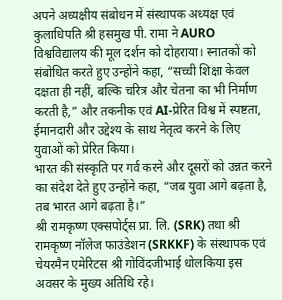अपने अध्यक्षीय संबोधन में संस्थापक अध्यक्ष एवं कुलाधिपति श्री हसमुख पी. रामा ने AURO विश्वविद्यालय की मूल दर्शन को दोहराया। स्नातकों को संबोधित करते हुए उन्होंने कहा, “सच्ची शिक्षा केवल दक्षता ही नहीं, बल्कि चरित्र और चेतना का भी निर्माण करती है,” और तकनीक एवं AI-प्रेरित विश्व में स्पष्टता, ईमानदारी और उद्देश्य के साथ नेतृत्व करने के लिए युवाओं को प्रेरित किया।
भारत की संस्कृति पर गर्व करने और दूसरों को उन्नत करने का संदेश देते हुए उन्होंने कहा, “जब युवा आगे बढ़ता है, तब भारत आगे बढ़ता है।”
श्री रामकृष्ण एक्सपोर्ट्स प्रा. लि. (SRK) तथा श्री रामकृष्ण नॉलेज फाउंडेशन (SRKKF) के संस्थापक एवं चेयरमैन एमेरिटस श्री गोविंदजीभाई धोलकिया इस अवसर के मुख्य अतिथि रहे।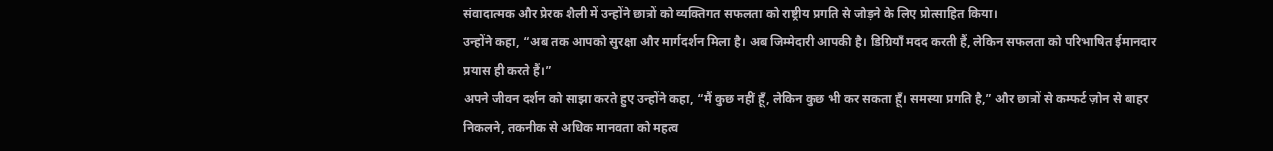संवादात्मक और प्रेरक शैली में उन्होंने छात्रों को व्यक्तिगत सफलता को राष्ट्रीय प्रगति से जोड़ने के लिए प्रोत्साहित किया।
उन्होंने कहा, “अब तक आपको सुरक्षा और मार्गदर्शन मिला है। अब जिम्मेदारी आपकी है। डिग्रियाँ मदद करती हैं, लेकिन सफलता को परिभाषित ईमानदार प्रयास ही करते हैं।”
अपने जीवन दर्शन को साझा करते हुए उन्होंने कहा, “मैं कुछ नहीं हूँ, लेकिन कुछ भी कर सकता हूँ। समस्या प्रगति है,” और छात्रों से कम्फर्ट ज़ोन से बाहर निकलने, तकनीक से अधिक मानवता को महत्व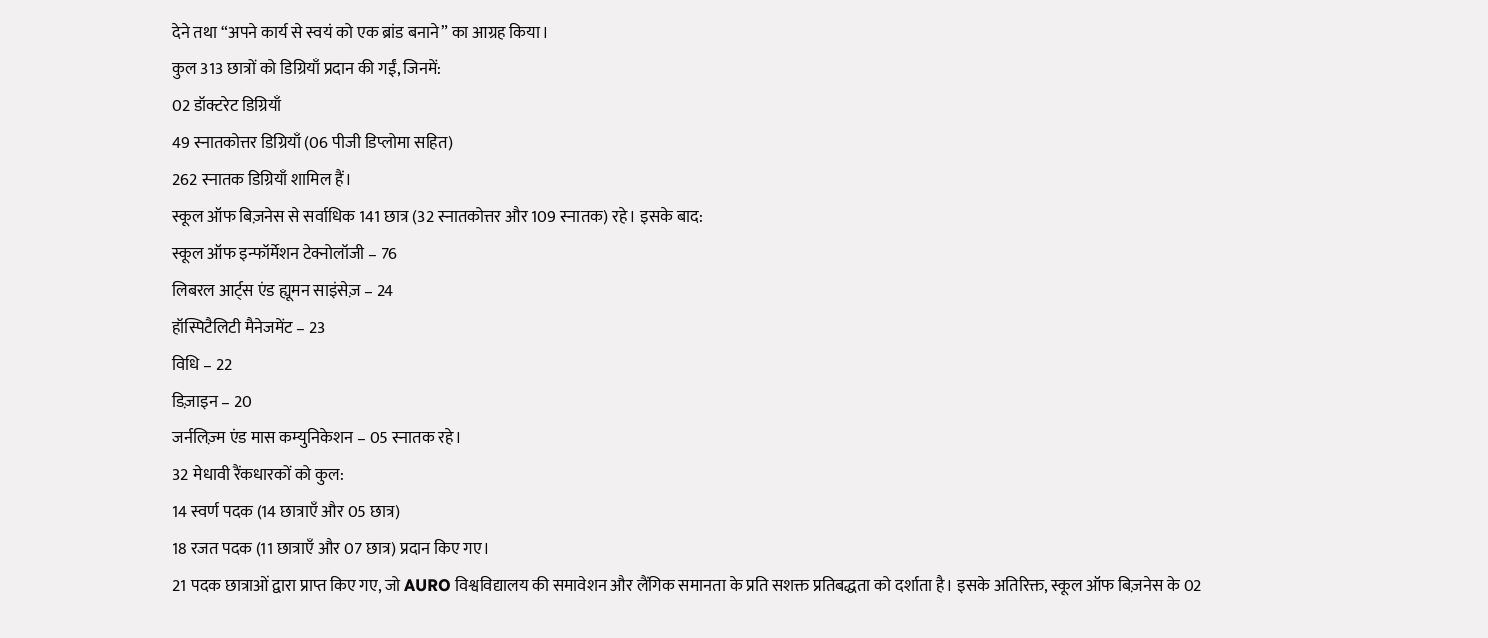देने तथा “अपने कार्य से स्वयं को एक ब्रांड बनाने” का आग्रह किया।
कुल 313 छात्रों को डिग्रियाँ प्रदान की गईं, जिनमें:
02 डॉक्टरेट डिग्रियाँ
49 स्नातकोत्तर डिग्रियाँ (06 पीजी डिप्लोमा सहित)
262 स्नातक डिग्रियाँ शामिल हैं।
स्कूल ऑफ बिज़नेस से सर्वाधिक 141 छात्र (32 स्नातकोत्तर और 109 स्नातक) रहे। इसके बाद:
स्कूल ऑफ इन्फॉर्मेशन टेक्नोलॉजी – 76
लिबरल आर्ट्स एंड ह्यूमन साइंसेज़ – 24
हॉस्पिटैलिटी मैनेजमेंट – 23
विधि – 22
डिज़ाइन – 20
जर्नलिज़्म एंड मास कम्युनिकेशन – 05 स्नातक रहे।
32 मेधावी रैंकधारकों को कुल:
14 स्वर्ण पदक (14 छात्राएँ और 05 छात्र)
18 रजत पदक (11 छात्राएँ और 07 छात्र) प्रदान किए गए।
21 पदक छात्राओं द्वारा प्राप्त किए गए, जो AURO विश्वविद्यालय की समावेशन और लैंगिक समानता के प्रति सशक्त प्रतिबद्धता को दर्शाता है। इसके अतिरिक्त, स्कूल ऑफ बिज़नेस के 02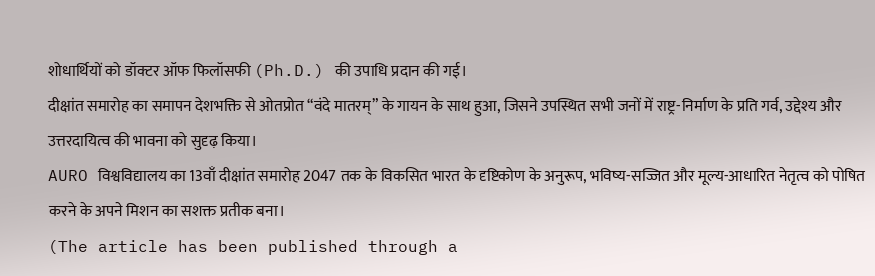शोधार्थियों को डॉक्टर ऑफ फिलॉसफी (Ph.D.) की उपाधि प्रदान की गई।
दीक्षांत समारोह का समापन देशभक्ति से ओतप्रोत “वंदे मातरम्” के गायन के साथ हुआ, जिसने उपस्थित सभी जनों में राष्ट्र-निर्माण के प्रति गर्व, उद्देश्य और उत्तरदायित्व की भावना को सुदृढ़ किया।
AURO विश्वविद्यालय का 13वाँ दीक्षांत समारोह 2047 तक के विकसित भारत के दृष्टिकोण के अनुरूप, भविष्य-सज्जित और मूल्य-आधारित नेतृत्व को पोषित करने के अपने मिशन का सशक्त प्रतीक बना।
(The article has been published through a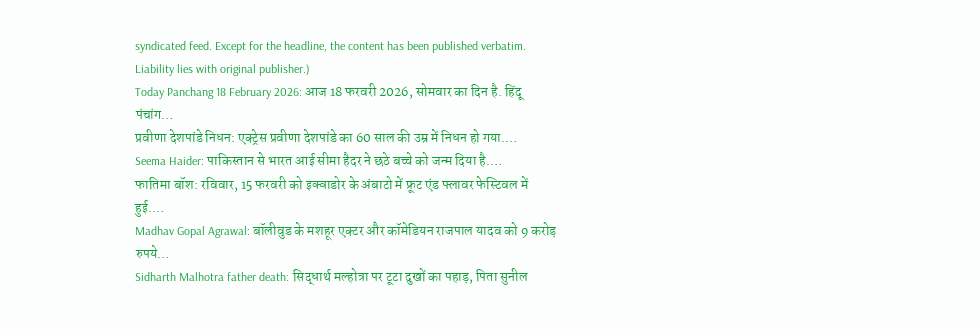syndicated feed. Except for the headline, the content has been published verbatim. Liability lies with original publisher.)
Today Panchang 18 February 2026: आज 18 फरवरी 2026, सोमवार का दिन है. हिंदू पंचांग…
प्रवीणा देशपांडे निधन: एक्ट्रेस प्रवीणा देशपांडे का 60 साल की उम्र में निधन हो गया.…
Seema Haider: पाकिस्तान से भारत आई सीमा हैदर ने छठे बच्चे को जन्म दिया है.…
फातिमा बॉश: रविवार, 15 फरवरी को इक्वाडोर के अंबाटो में फ्रूट एंड फ्लावर फेस्टिवल में हुई.…
Madhav Gopal Agrawal: बॉलीवुड के मशहूर एक्टर और कॉमेडियन राजपाल यादव को 9 करोड़ रुपये…
Sidharth Malhotra father death: सिद्धार्थ मल्होत्रा पर टूटा दुखों का पहाड़, पिता सुनील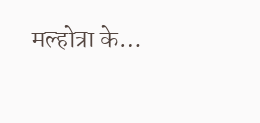मल्होत्रा के…